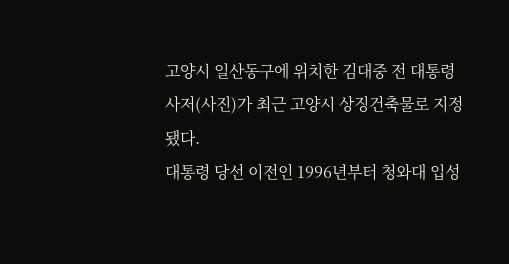고양시 일산동구에 위치한 김대중 전 대통령 사저(사진)가 최근 고양시 상징건축물로 지정됐다.
대통령 당선 이전인 1996년부터 청와대 입성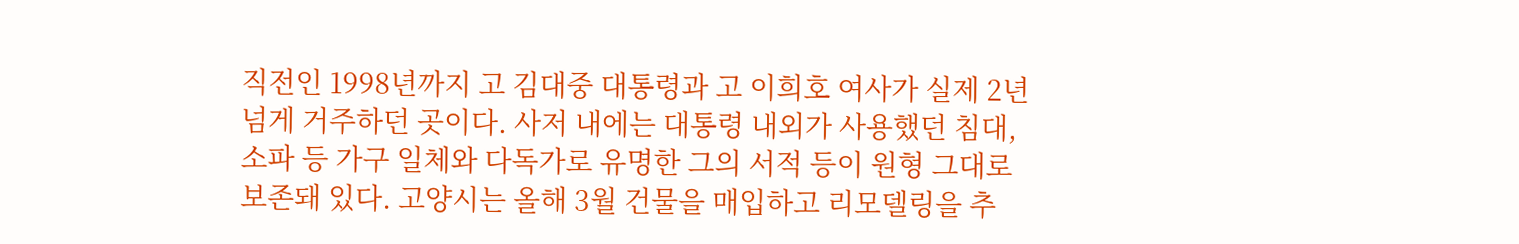직전인 1998년까지 고 김대중 대통령과 고 이희호 여사가 실제 2년 넘게 거주하던 곳이다. 사저 내에는 대통령 내외가 사용했던 침대, 소파 등 가구 일체와 다독가로 유명한 그의 서적 등이 원형 그대로 보존돼 있다. 고양시는 올해 3월 건물을 매입하고 리모델링을 추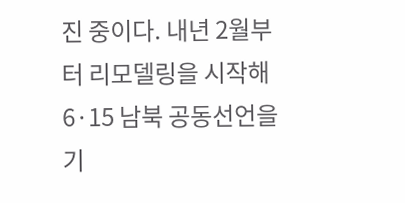진 중이다. 내년 2월부터 리모델링을 시작해 6·15 남북 공동선언을 기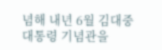념해 내년 6월 김대중 대통령 기념관을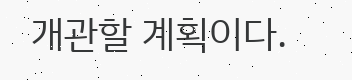개관할 계획이다.